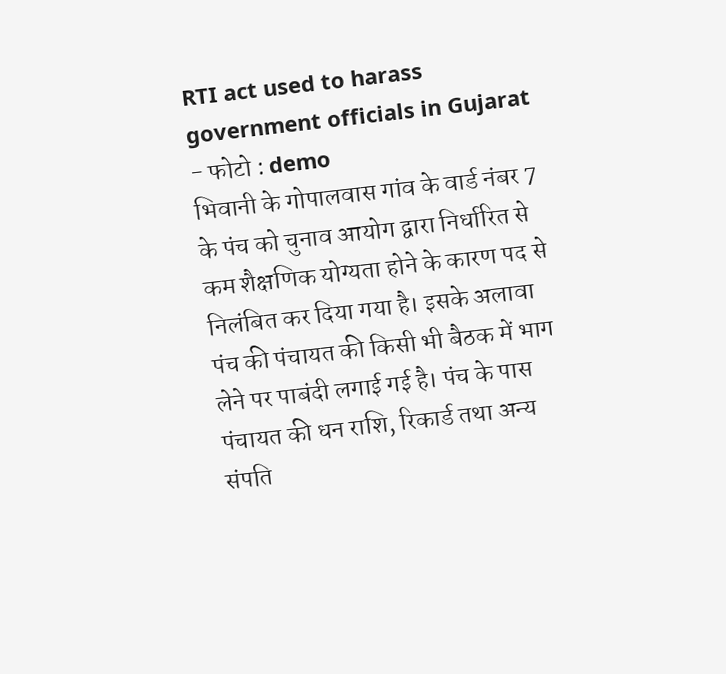RTI act used to harass government officials in Gujarat
- फोटो : demo
भिवानी के गोपालवास गांव के वार्ड नंबर 7 के पंच को चुनाव आयोग द्वारा निर्धारित से कम शैक्षणिक योग्यता होने के कारण पद से निलंबित कर दिया गया है। इसके अलावा पंच की पंचायत की किसी भी बैठक में भाग लेने पर पाबंदी लगाई गई है। पंच के पास पंचायत की धन राशि, रिकार्ड तथा अन्य संपति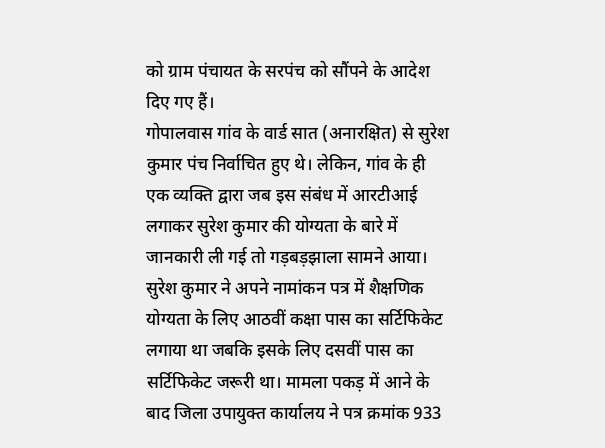को ग्राम पंचायत के सरपंच को सौंपने के आदेश दिए गए हैं।
गोपालवास गांव के वार्ड सात (अनारक्षित) से सुरेश कुमार पंच निर्वाचित हुए थे। लेकिन, गांव के ही एक व्यक्ति द्वारा जब इस संबंध में आरटीआई लगाकर सुरेश कुमार की योग्यता के बारे में जानकारी ली गई तो गड़बड़झाला सामने आया। सुरेश कुमार ने अपने नामांकन पत्र में शैक्षणिक योग्यता के लिए आठवीं कक्षा पास का सर्टिफिकेट लगाया था जबकि इसके लिए दसवीं पास का सर्टिफिकेट जरूरी था। मामला पकड़ में आने के बाद जिला उपायुक्त कार्यालय ने पत्र क्रमांक 933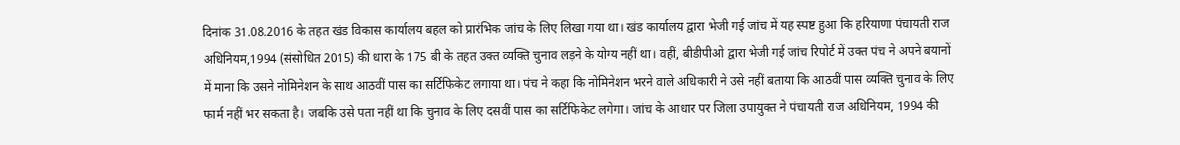दिनांक 31.08.2016 के तहत खंड विकास कार्यालय बहल को प्रारंभिक जांच के लिए लिखा गया था। खंड कार्यालय द्वारा भेजी गई जांच में यह स्पष्ट हुआ कि हरियाणा पंचायती राज अधिनियम,1994 (संसोधित 2015) की धारा के 175 बी के तहत उक्त व्यक्ति चुनाव लड़ने के योग्य नहीं था। वहीं, बीडीपीओ द्वारा भेजी गई जांच रिपोर्ट में उक्त पंच ने अपने बयानों में माना कि उसने नोमिनेशन के साथ आठवीं पास का सर्टिफिकेट लगाया था। पंच ने कहा कि नोमिनेशन भरने वाले अधिकारी ने उसे नहीं बताया कि आठवीं पास व्यक्ति चुनाव के लिए फार्म नहीं भर सकता है। जबकि उसे पता नहीं था कि चुनाव के लिए दसवीं पास का सर्टिफिकेट लगेगा। जांच के आधार पर जिला उपायुक्त ने पंचायती राज अधिनियम, 1994 की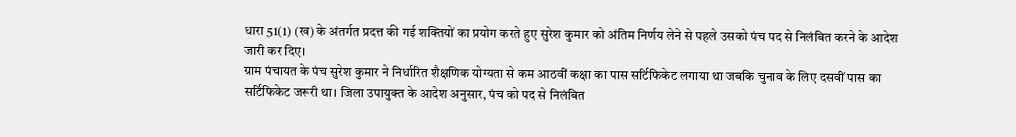धारा 51(1) (ख) के अंतर्गत प्रदत्त की गई शक्तियों का प्रयोग करते हुए सुरेश कुमार को अंतिम निर्णय लेने से पहले उसको पंच पद से निलंबित करने के आदेश जारी कर दिए।
ग्राम पंचायत के पंच सुरेश कुमार ने निर्धारित शैक्षणिक योग्यता से कम आठवीं कक्षा का पास सर्टिफिकेट लगाया था जबकि चुनाव के लिए दसवीं पास का सर्टिफिकेट जरूरी था। जिला उपायुक्त के आदेश अनुसार, पंच को पद से निलंबित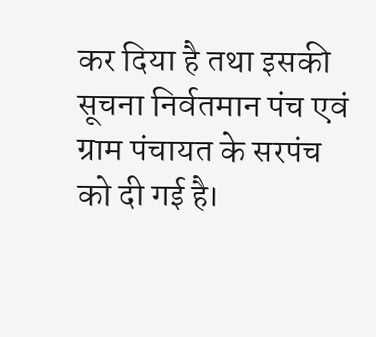कर दिया है तथा इसकी सूचना निर्वतमान पंच एवं ग्राम पंचायत के सरपंच को दी गई है।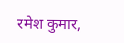रमेश कुमार,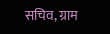सचिव, ग्राम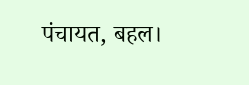पंचायत, बहल।